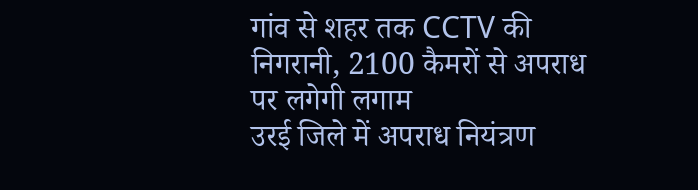गांव से शहर तक CCTV की निगरानी, 2100 कैमरों से अपराध पर लगेगी लगाम
उरई जिले में अपराध नियंत्रण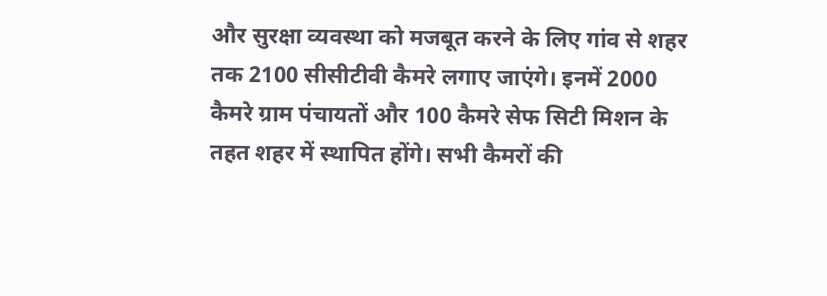और सुरक्षा व्यवस्था को मजबूत करने के लिए गांव से शहर तक 2100 सीसीटीवी कैमरे लगाए जाएंगे। इनमें 2000 कैमरे ग्राम पंचायतों और 100 कैमरे सेफ सिटी मिशन के तहत शहर में स्थापित होंगे। सभी कैमरों की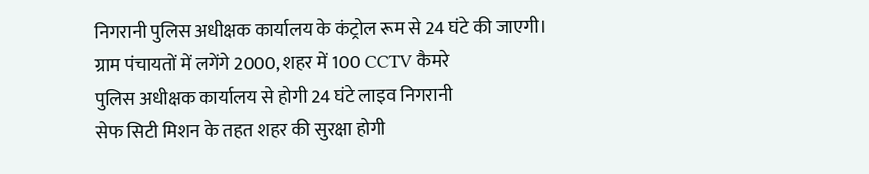निगरानी पुलिस अधीक्षक कार्यालय के कंट्रोल रूम से 24 घंटे की जाएगी।
ग्राम पंचायतों में लगेंगे 2000, शहर में 100 CCTV कैमरे
पुलिस अधीक्षक कार्यालय से होगी 24 घंटे लाइव निगरानी
सेफ सिटी मिशन के तहत शहर की सुरक्षा होगी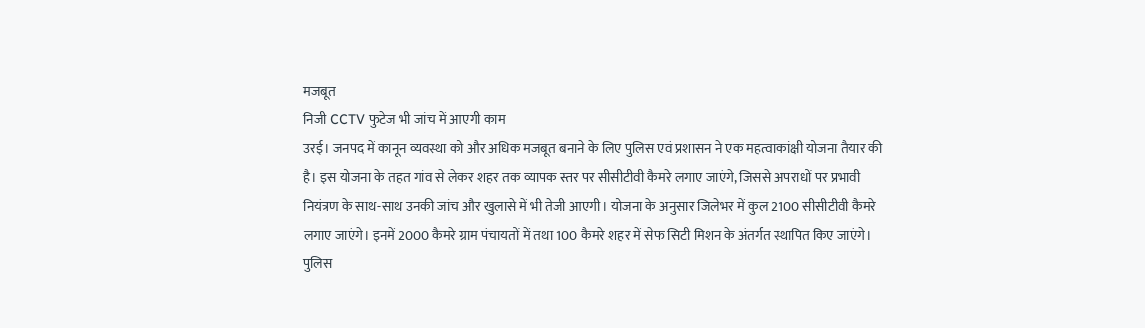मजबूत
निजी CCTV फुटेज भी जांच में आएगी काम
उरई। जनपद में कानून व्यवस्था को और अधिक मजबूत बनाने के लिए पुलिस एवं प्रशासन ने एक महत्वाकांक्षी योजना तैयार की है। इस योजना के तहत गांव से लेकर शहर तक व्यापक स्तर पर सीसीटीवी कैमरे लगाए जाएंगे, जिससे अपराधों पर प्रभावी नियंत्रण के साथ-साथ उनकी जांच और खुलासे में भी तेजी आएगी। योजना के अनुसार जिलेभर में कुल 2100 सीसीटीवी कैमरे लगाए जाएंगे। इनमें 2000 कैमरे ग्राम पंचायतों में तथा 100 कैमरे शहर में सेफ सिटी मिशन के अंतर्गत स्थापित किए जाएंगे।
पुलिस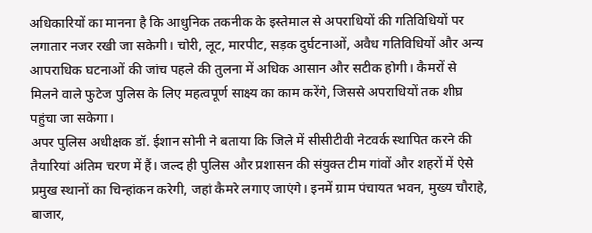अधिकारियों का मानना है कि आधुनिक तकनीक के इस्तेमाल से अपराधियों की गतिविधियों पर लगातार नजर रखी जा सकेगी। चोरी, लूट, मारपीट, सड़क दुर्घटनाओं, अवैध गतिविधियों और अन्य आपराधिक घटनाओं की जांच पहले की तुलना में अधिक आसान और सटीक होगी। कैमरों से मिलने वाले फुटेज पुलिस के लिए महत्वपूर्ण साक्ष्य का काम करेंगे, जिससे अपराधियों तक शीघ्र पहुंचा जा सकेगा।
अपर पुलिस अधीक्षक डॉ. ईशान सोनी ने बताया कि जिले में सीसीटीवी नेटवर्क स्थापित करने की तैयारियां अंतिम चरण में हैं। जल्द ही पुलिस और प्रशासन की संयुक्त टीम गांवों और शहरों में ऐसे प्रमुख स्थानों का चिन्हांकन करेगी, जहां कैमरे लगाए जाएंगे। इनमें ग्राम पंचायत भवन, मुख्य चौराहे, बाजार,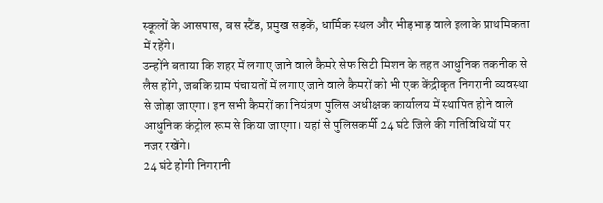स्कूलों के आसपास, बस स्टैंड, प्रमुख सड़कें, धार्मिक स्थल और भीड़भाड़ वाले इलाके प्राथमिकता में रहेंगे।
उन्होंने बताया कि शहर में लगाए जाने वाले कैमरे सेफ सिटी मिशन के तहत आधुनिक तकनीक से लैस होंगे, जबकि ग्राम पंचायतों में लगाए जाने वाले कैमरों को भी एक केंद्रीकृत निगरानी व्यवस्था से जोड़ा जाएगा। इन सभी कैमरों का नियंत्रण पुलिस अधीक्षक कार्यालय में स्थापित होने वाले आधुनिक कंट्रोल रूम से किया जाएगा। यहां से पुलिसकर्मी 24 घंटे जिले की गतिविधियों पर नजर रखेंगे।
24 घंटे होगी निगरानी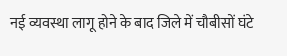नई व्यवस्था लागू होने के बाद जिले में चौबीसों घंटे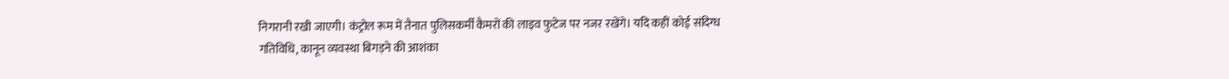निगरानी रखी जाएगी। कंट्रोल रूम में तैनात पुलिसकर्मी कैमरों की लाइव फुटेज पर नजर रखेंगे। यदि कहीं कोई संदिग्ध गतिविधि, कानून व्यवस्था बिगड़ने की आशंका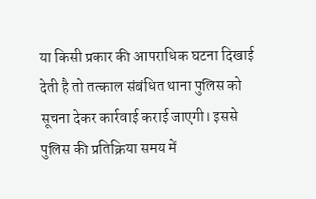या किसी प्रकार की आपराधिक घटना दिखाई देती है तो तत्काल संबंधित थाना पुलिस को सूचना देकर कार्रवाई कराई जाएगी। इससे पुलिस की प्रतिक्रिया समय में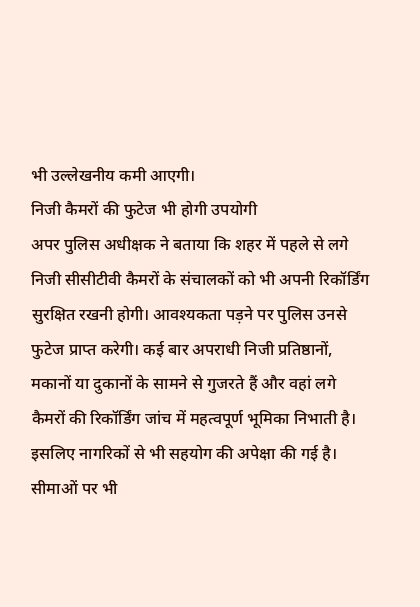भी उल्लेखनीय कमी आएगी।
निजी कैमरों की फुटेज भी होगी उपयोगी
अपर पुलिस अधीक्षक ने बताया कि शहर में पहले से लगे निजी सीसीटीवी कैमरों के संचालकों को भी अपनी रिकॉर्डिंग सुरक्षित रखनी होगी। आवश्यकता पड़ने पर पुलिस उनसे फुटेज प्राप्त करेगी। कई बार अपराधी निजी प्रतिष्ठानों, मकानों या दुकानों के सामने से गुजरते हैं और वहां लगे कैमरों की रिकॉर्डिंग जांच में महत्वपूर्ण भूमिका निभाती है। इसलिए नागरिकों से भी सहयोग की अपेक्षा की गई है।
सीमाओं पर भी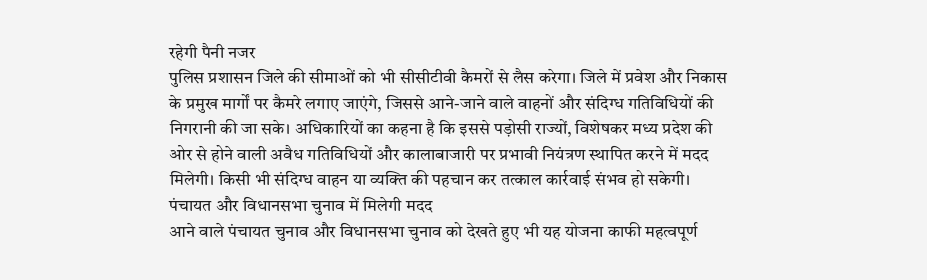रहेगी पैनी नजर
पुलिस प्रशासन जिले की सीमाओं को भी सीसीटीवी कैमरों से लैस करेगा। जिले में प्रवेश और निकास के प्रमुख मार्गों पर कैमरे लगाए जाएंगे, जिससे आने-जाने वाले वाहनों और संदिग्ध गतिविधियों की निगरानी की जा सके। अधिकारियों का कहना है कि इससे पड़ोसी राज्यों, विशेषकर मध्य प्रदेश की ओर से होने वाली अवैध गतिविधियों और कालाबाजारी पर प्रभावी नियंत्रण स्थापित करने में मदद मिलेगी। किसी भी संदिग्ध वाहन या व्यक्ति की पहचान कर तत्काल कार्रवाई संभव हो सकेगी।
पंचायत और विधानसभा चुनाव में मिलेगी मदद
आने वाले पंचायत चुनाव और विधानसभा चुनाव को देखते हुए भी यह योजना काफी महत्वपूर्ण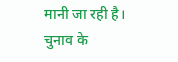मानी जा रही है। चुनाव के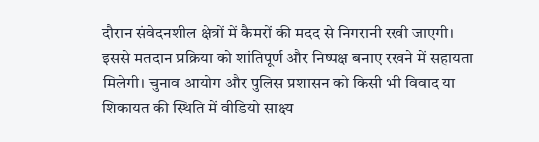दौरान संवेदनशील क्षेत्रों में कैमरों की मदद से निगरानी रखी जाएगी। इससे मतदान प्रक्रिया को शांतिपूर्ण और निष्पक्ष बनाए रखने में सहायता मिलेगी। चुनाव आयोग और पुलिस प्रशासन को किसी भी विवाद या शिकायत की स्थिति में वीडियो साक्ष्य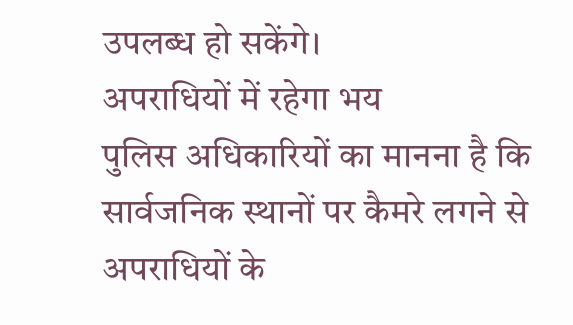उपलब्ध हो सकेंगे।
अपराधियों में रहेगा भय
पुलिस अधिकारियों का मानना है कि सार्वजनिक स्थानों पर कैमरे लगने से अपराधियों के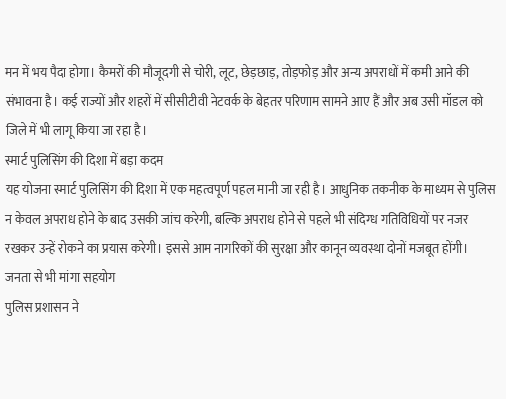मन में भय पैदा होगा। कैमरों की मौजूदगी से चोरी, लूट, छेड़छाड़, तोड़फोड़ और अन्य अपराधों में कमी आने की संभावना है। कई राज्यों और शहरों में सीसीटीवी नेटवर्क के बेहतर परिणाम सामने आए हैं और अब उसी मॉडल को जिले में भी लागू किया जा रहा है।
स्मार्ट पुलिसिंग की दिशा में बड़ा कदम
यह योजना स्मार्ट पुलिसिंग की दिशा में एक महत्वपूर्ण पहल मानी जा रही है। आधुनिक तकनीक के माध्यम से पुलिस न केवल अपराध होने के बाद उसकी जांच करेगी, बल्कि अपराध होने से पहले भी संदिग्ध गतिविधियों पर नजर रखकर उन्हें रोकने का प्रयास करेगी। इससे आम नागरिकों की सुरक्षा और कानून व्यवस्था दोनों मजबूत होंगी।
जनता से भी मांगा सहयोग
पुलिस प्रशासन ने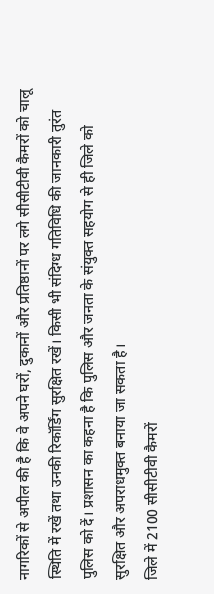नागरिकों से अपील की है कि वे अपने घरों, दुकानों और प्रतिष्ठानों पर लगे सीसीटीवी कैमरों को चालू स्थिति में रखें तथा उनकी रिकॉर्डिंग सुरक्षित रखें। किसी भी संदिग्ध गतिविधि की जानकारी तुरंत पुलिस को दें। प्रशासन का कहना है कि पुलिस और जनता के संयुक्त सहयोग से ही जिले को सुरक्षित और अपराधमुक्त बनाया जा सकता है।
जिले में 2100 सीसीटीवी कैमरों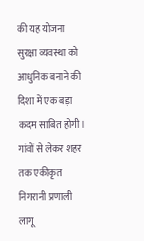की यह योजना सुरक्षा व्यवस्था को आधुनिक बनाने की दिशा में एक बड़ा कदम साबित होगी। गांवों से लेकर शहर तक एकीकृत निगरानी प्रणाली लागू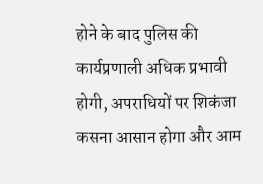होने के बाद पुलिस की कार्यप्रणाली अधिक प्रभावी होगी, अपराधियों पर शिकंजा कसना आसान होगा और आम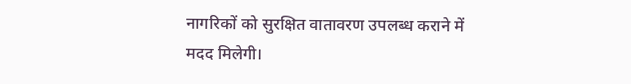नागरिकों को सुरक्षित वातावरण उपलब्ध कराने में मदद मिलेगी।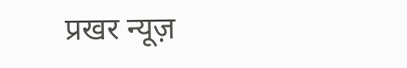प्रखर न्यूज़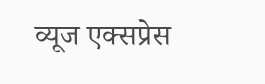व्यूज एक्सप्रेस